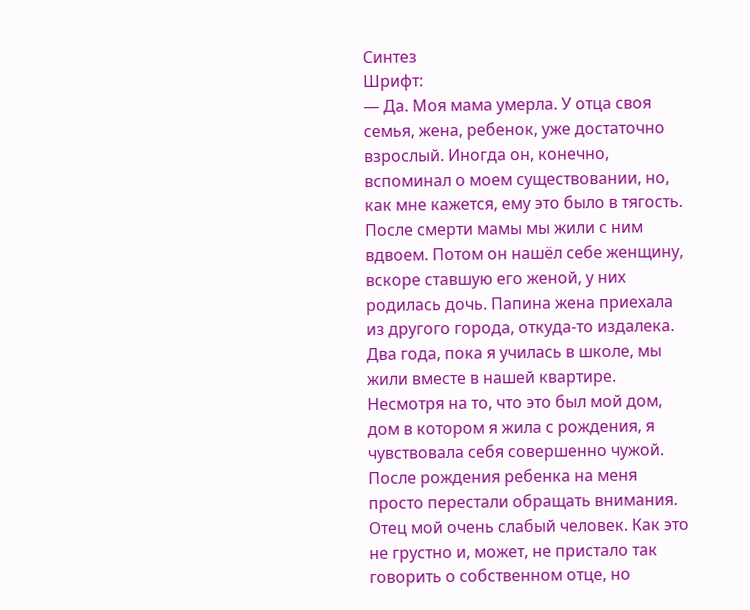Синтез
Шрифт:
— Да. Моя мама умерла. У отца своя семья, жена, ребенок, уже достаточно взрослый. Иногда он, конечно, вспоминал о моем существовании, но, как мне кажется, ему это было в тягость. После смерти мамы мы жили с ним вдвоем. Потом он нашёл себе женщину, вскоре ставшую его женой, у них родилась дочь. Папина жена приехала из другого города, откуда-то издалека. Два года, пока я училась в школе, мы жили вместе в нашей квартире. Несмотря на то, что это был мой дом, дом в котором я жила с рождения, я чувствовала себя совершенно чужой. После рождения ребенка на меня просто перестали обращать внимания. Отец мой очень слабый человек. Как это не грустно и, может, не пристало так говорить о собственном отце, но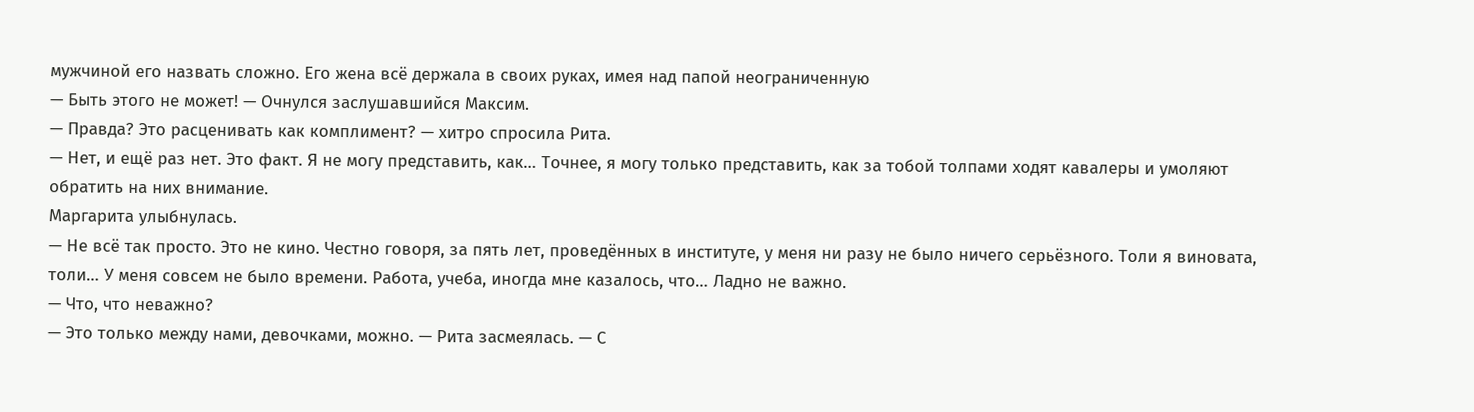мужчиной его назвать сложно. Его жена всё держала в своих руках, имея над папой неограниченную
— Быть этого не может! — Очнулся заслушавшийся Максим.
— Правда? Это расценивать как комплимент? — хитро спросила Рита.
— Нет, и ещё раз нет. Это факт. Я не могу представить, как… Точнее, я могу только представить, как за тобой толпами ходят кавалеры и умоляют обратить на них внимание.
Маргарита улыбнулась.
— Не всё так просто. Это не кино. Честно говоря, за пять лет, проведённых в институте, у меня ни разу не было ничего серьёзного. Толи я виновата, толи… У меня совсем не было времени. Работа, учеба, иногда мне казалось, что… Ладно не важно.
— Что, что неважно?
— Это только между нами, девочками, можно. — Рита засмеялась. — С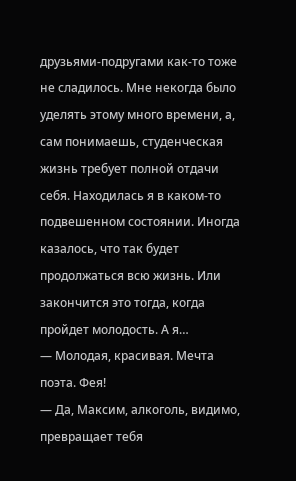друзьями-подругами как-то тоже не сладилось. Мне некогда было уделять этому много времени, а, сам понимаешь, студенческая жизнь требует полной отдачи себя. Находилась я в каком-то подвешенном состоянии. Иногда казалось, что так будет продолжаться всю жизнь. Или закончится это тогда, когда пройдет молодость. А я…
— Молодая, красивая. Мечта поэта. Фея!
— Да, Максим, алкоголь, видимо, превращает тебя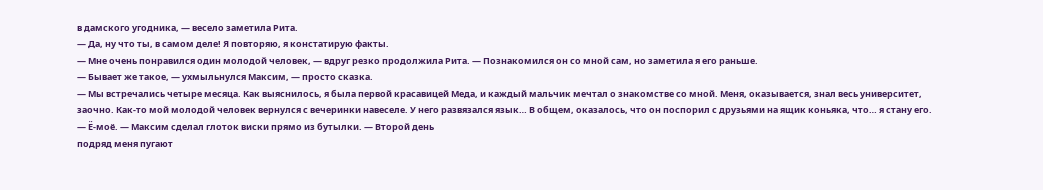в дамского угодника, — весело заметила Рита.
— Да, ну что ты, в самом деле! Я повторяю, я констатирую факты.
— Мне очень понравился один молодой человек, — вдруг резко продолжила Рита. — Познакомился он со мной сам, но заметила я его раньше.
— Бывает же такое, — ухмыльнулся Максим, — просто сказка.
— Мы встречались четыре месяца. Как выяснилось, я была первой красавицей Меда, и каждый мальчик мечтал о знакомстве со мной. Меня, оказывается, знал весь университет, заочно. Как-то мой молодой человек вернулся с вечеринки навеселе. У него развязался язык… В общем, оказалось, что он поспорил с друзьями на ящик коньяка, что… я стану его.
— Ё-моё. — Максим сделал глоток виски прямо из бутылки. — Второй день
подряд меня пугают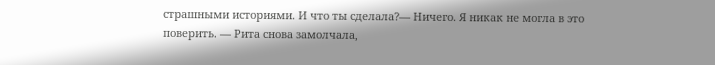страшными историями. И что ты сделала?— Ничего. Я никак не могла в это поверить. — Рита снова замолчала,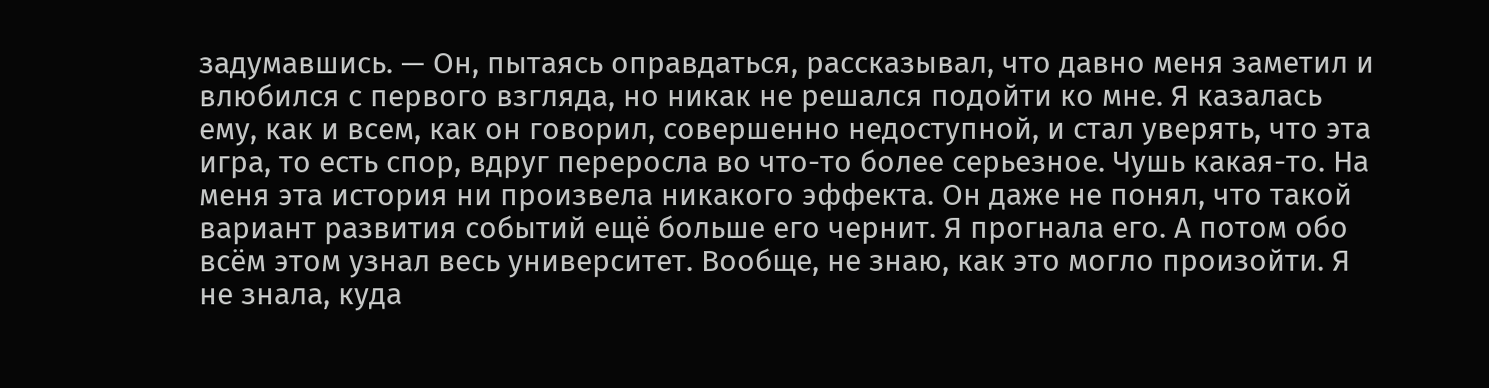задумавшись. — Он, пытаясь оправдаться, рассказывал, что давно меня заметил и влюбился с первого взгляда, но никак не решался подойти ко мне. Я казалась ему, как и всем, как он говорил, совершенно недоступной, и стал уверять, что эта игра, то есть спор, вдруг переросла во что-то более серьезное. Чушь какая-то. На меня эта история ни произвела никакого эффекта. Он даже не понял, что такой вариант развития событий ещё больше его чернит. Я прогнала его. А потом обо всём этом узнал весь университет. Вообще, не знаю, как это могло произойти. Я не знала, куда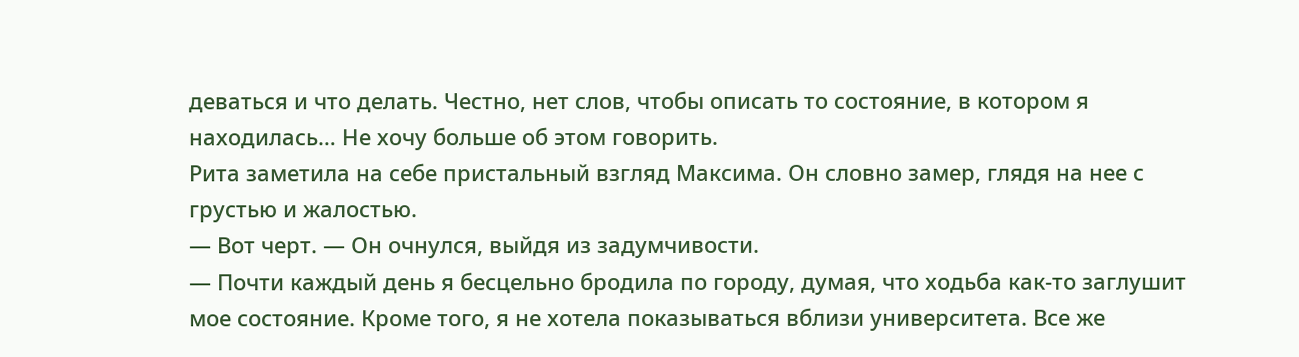деваться и что делать. Честно, нет слов, чтобы описать то состояние, в котором я находилась… Не хочу больше об этом говорить.
Рита заметила на себе пристальный взгляд Максима. Он словно замер, глядя на нее с грустью и жалостью.
— Вот черт. — Он очнулся, выйдя из задумчивости.
— Почти каждый день я бесцельно бродила по городу, думая, что ходьба как-то заглушит мое состояние. Кроме того, я не хотела показываться вблизи университета. Все же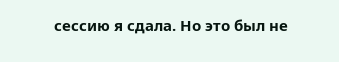сессию я сдала. Но это был не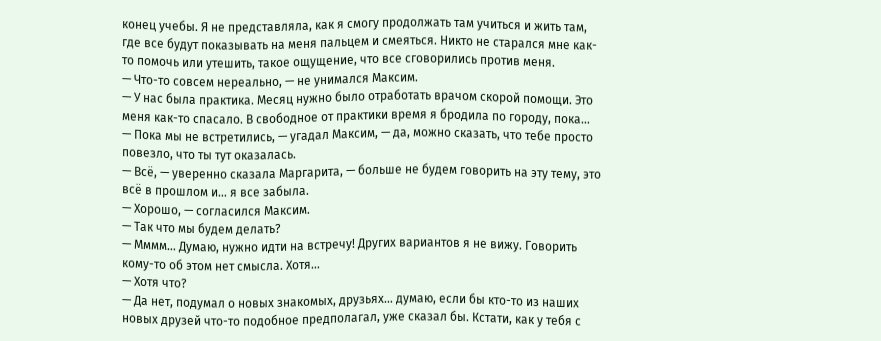конец учебы. Я не представляла, как я смогу продолжать там учиться и жить там, где все будут показывать на меня пальцем и смеяться. Никто не старался мне как-то помочь или утешить, такое ощущение, что все сговорились против меня.
— Что-то совсем нереально, — не унимался Максим.
— У нас была практика. Месяц нужно было отработать врачом скорой помощи. Это меня как-то спасало. В свободное от практики время я бродила по городу, пока…
— Пока мы не встретились, — угадал Максим, — да, можно сказать, что тебе просто повезло, что ты тут оказалась.
— Всё, — уверенно сказала Маргарита, — больше не будем говорить на эту тему, это всё в прошлом и… я все забыла.
— Хорошо, — согласился Максим.
— Так что мы будем делать?
— Мммм… Думаю, нужно идти на встречу! Других вариантов я не вижу. Говорить кому-то об этом нет смысла. Хотя…
— Хотя что?
— Да нет, подумал о новых знакомых, друзьях… думаю, если бы кто-то из наших новых друзей что-то подобное предполагал, уже сказал бы. Кстати, как у тебя с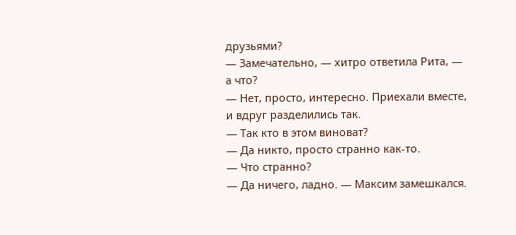друзьями?
— Замечательно, — хитро ответила Рита, — а что?
— Нет, просто, интересно. Приехали вместе, и вдруг разделились так.
— Так кто в этом виноват?
— Да никто, просто странно как-то.
— Что странно?
— Да ничего, ладно. — Максим замешкался.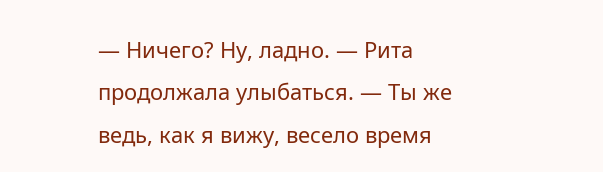— Ничего? Ну, ладно. — Рита продолжала улыбаться. — Ты же ведь, как я вижу, весело время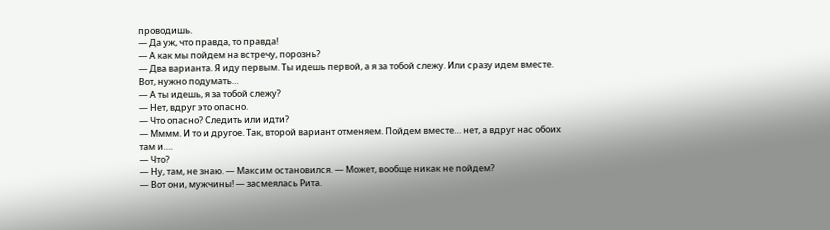проводишь.
— Да уж, что правда, то правда!
— А как мы пойдем на встречу, порознь?
— Два варианта. Я иду первым. Ты идешь первой, а я за тобой слежу. Или сразу идем вместе. Вот, нужно подумать…
— А ты идешь, я за тобой слежу?
— Нет, вдруг это опасно.
— Что опасно? Следить или идти?
— Мммм. И то и другое. Так, второй вариант отменяем. Пойдем вместе… нет, а вдруг нас обоих там и….
— Что?
— Ну, там, не знаю. — Максим остановился. — Может, вообще никак не пойдем?
— Вот они, мужчины! — засмеялась Рита.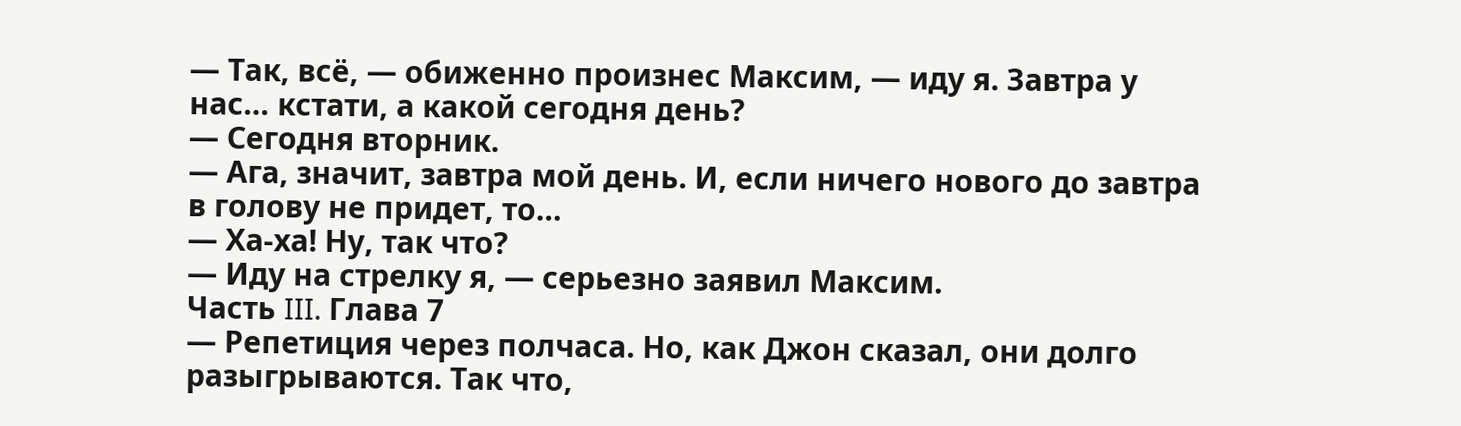— Так, всё, — обиженно произнес Максим, — иду я. Завтра у нас… кстати, а какой сегодня день?
— Сегодня вторник.
— Ага, значит, завтра мой день. И, если ничего нового до завтра в голову не придет, то…
— Ха-ха! Ну, так что?
— Иду на стрелку я, — серьезно заявил Максим.
Часть III. Глава 7
— Репетиция через полчаса. Но, как Джон сказал, они долго разыгрываются. Так что,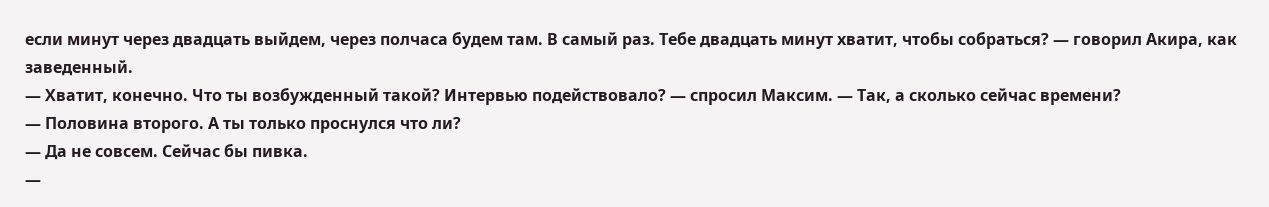если минут через двадцать выйдем, через полчаса будем там. В самый раз. Тебе двадцать минут хватит, чтобы собраться? — говорил Акира, как заведенный.
— Хватит, конечно. Что ты возбужденный такой? Интервью подействовало? — спросил Максим. — Так, а сколько сейчас времени?
— Половина второго. А ты только проснулся что ли?
— Да не совсем. Сейчас бы пивка.
—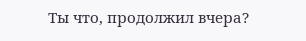Ты что, продолжил вчера?